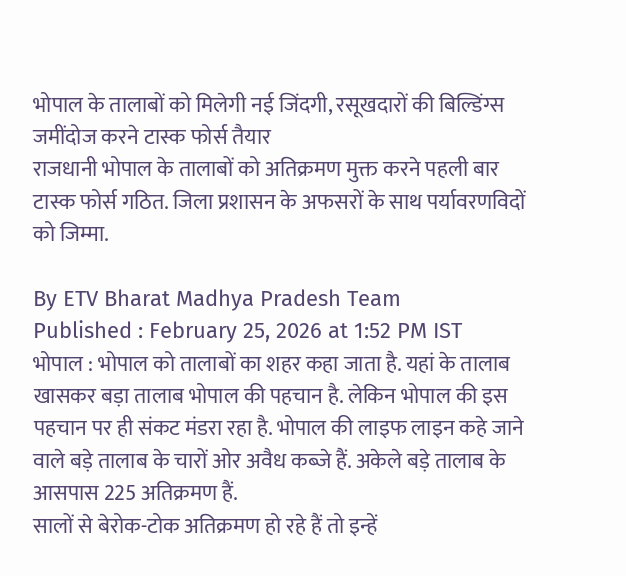भोपाल के तालाबों को मिलेगी नई जिंदगी, रसूखदारों की बिल्डिंग्स जमींदोज करने टास्क फोर्स तैयार
राजधानी भोपाल के तालाबों को अतिक्रमण मुक्त करने पहली बार टास्क फोर्स गठित. जिला प्रशासन के अफसरों के साथ पर्यावरणविदों को जिम्मा.

By ETV Bharat Madhya Pradesh Team
Published : February 25, 2026 at 1:52 PM IST
भोपाल : भोपाल को तालाबों का शहर कहा जाता है. यहां के तालाब खासकर बड़ा तालाब भोपाल की पहचान है. लेकिन भोपाल की इस पहचान पर ही संकट मंडरा रहा है. भोपाल की लाइफ लाइन कहे जाने वाले बड़े तालाब के चारों ओर अवैध कब्जे हैं. अकेले बड़े तालाब के आसपास 225 अतिक्रमण हैं.
सालों से बेरोक-टोक अतिक्रमण हो रहे हैं तो इन्हें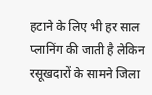हटाने के लिए भी हर साल प्लानिंग की जाती है लेकिन रसूखदारों के सामने जिला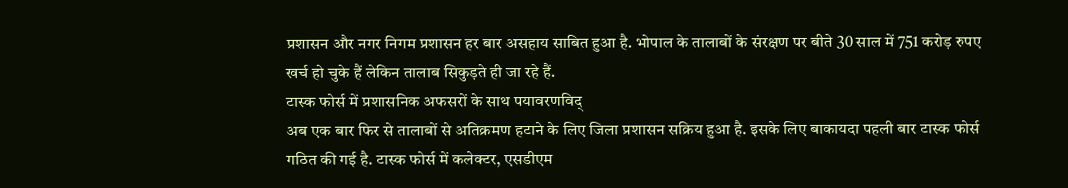प्रशासन और नगर निगम प्रशासन हर बार असहाय साबित हुआ है. भोपाल के तालाबों के संरक्षण पर बीते 30 साल में 751 करोड़ रुपए खर्च हो चुके हैं लेकिन तालाब सिकुड़ते ही जा रहे हैं.
टास्क फोर्स में प्रशासनिक अफसरों के साथ पयावरणविद्
अब एक बार फिर से तालाबों से अतिक्रमण हटाने के लिए जिला प्रशासन सक्रिय हुआ है. इसके लिए बाकायदा पहली बार टास्क फोर्स गठित की गई है. टास्क फोर्स में कलेक्टर, एसडीएम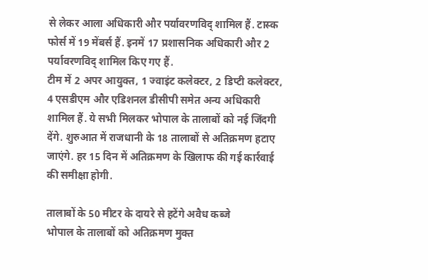से लेकर आला अधिकारी और पर्यावरणविद् शामिल हैं. टास्क फोर्स में 19 मेंबर्स हैं. इनमें 17 प्रशासनिक अधिकारी और 2 पर्यावरणविद् शामिल किए गए हैं.
टीम में 2 अपर आयुक्त, 1 ज्वाइंट कलेक्टर, 2 डिप्टी कलेक्टर, 4 एसडीएम और एडिशनल डीसीपी समेत अन्य अधिकारी शामिल हैं. ये सभी मिलकर भोपाल के तालाबों को नई जिंदगी देंगे. शुरुआत में राजधानी के 18 तालाबों से अतिक्रमण हटाए जाएंगे. हर 15 दिन में अतिक्रमण के खिलाफ की गई कार्रवाई की समीक्षा होगी.

तालाबों के 50 मीटर के दायरे से हटेंगे अवैध कब्जे
भोपाल के तालाबों को अतिक्रमण मुक्त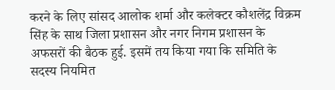करने के लिए सांसद आलोक शर्मा और कलेक्टर कौशलेंद्र विक्रम सिंह के साथ जिला प्रशासन और नगर निगम प्रशासन के अफसरों की बैठक हुई. इसमें तय किया गया कि समिति के सदस्य नियमित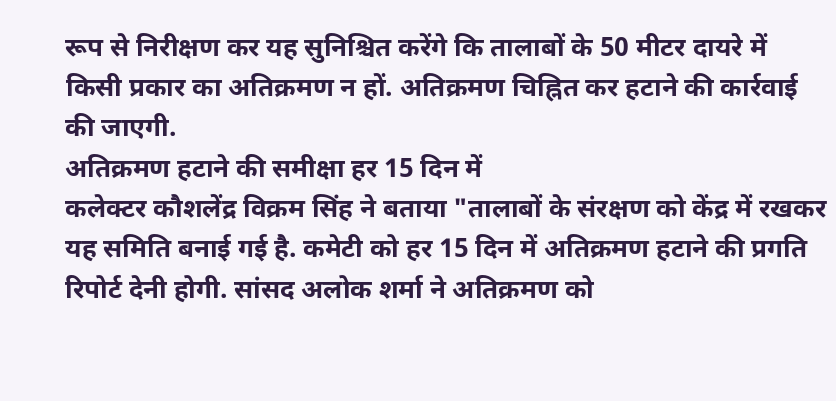रूप से निरीक्षण कर यह सुनिश्चित करेंगे कि तालाबों के 50 मीटर दायरे में किसी प्रकार का अतिक्रमण न हों. अतिक्रमण चिह्नित कर हटाने की कार्रवाई की जाएगी.
अतिक्रमण हटाने की समीक्षा हर 15 दिन में
कलेक्टर कौशलेंद्र विक्रम सिंह ने बताया "तालाबों के संरक्षण को केंद्र में रखकर यह समिति बनाई गई है. कमेटी को हर 15 दिन में अतिक्रमण हटाने की प्रगति रिपोर्ट देनी होगी. सांसद अलोक शर्मा ने अतिक्रमण को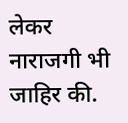लेकर नाराजगी भी जाहिर की.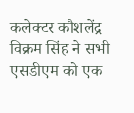कलेक्टर कौशलेंद्र विक्रम सिंह ने सभी एसडीएम को एक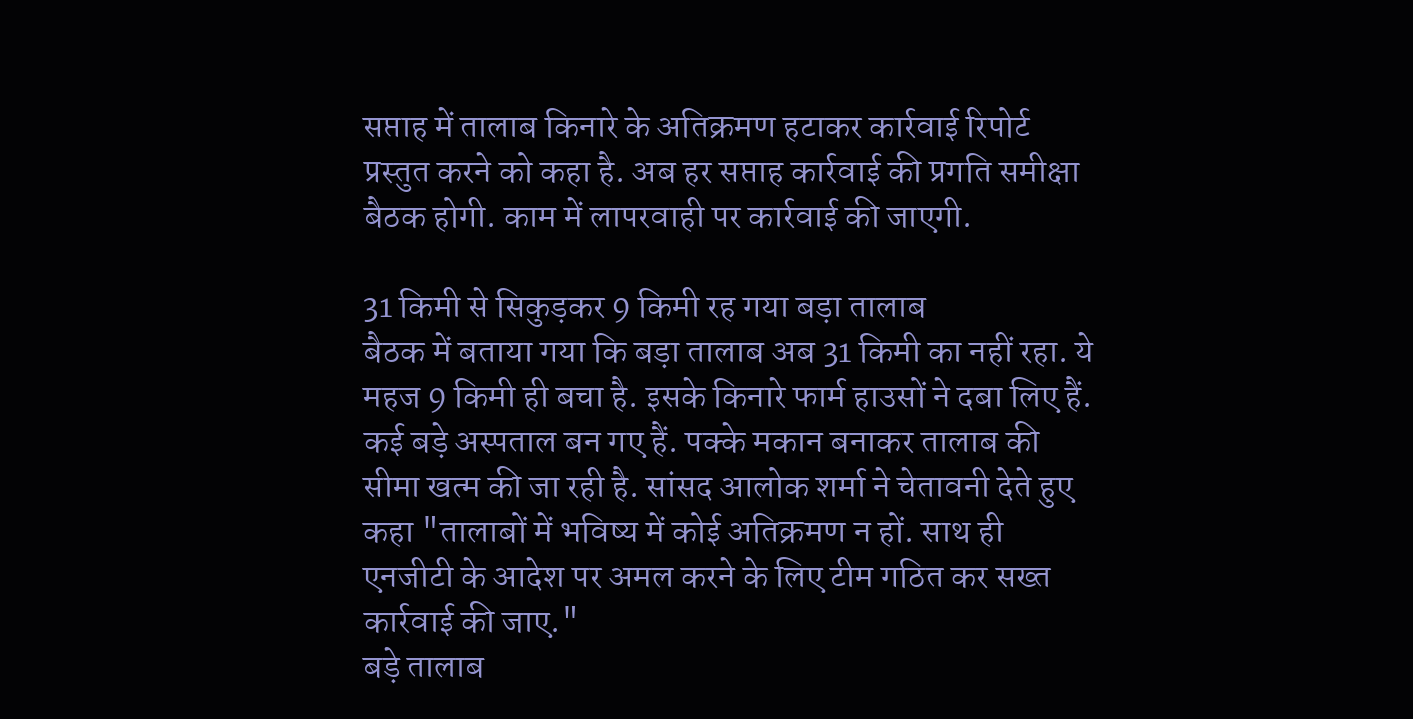सप्ताह में तालाब किनारे के अतिक्रमण हटाकर कार्रवाई रिपोर्ट प्रस्तुत करने को कहा है. अब हर सप्ताह कार्रवाई की प्रगति समीक्षा बैठक होगी. काम में लापरवाही पर कार्रवाई की जाएगी.

31 किमी से सिकुड़कर 9 किमी रह गया बड़ा तालाब
बैठक में बताया गया कि बड़ा तालाब अब 31 किमी का नहीं रहा. ये महज 9 किमी ही बचा है. इसके किनारे फार्म हाउसों ने दबा लिए हैं. कई बड़े अस्पताल बन गए हैं. पक्के मकान बनाकर तालाब की सीमा खत्म की जा रही है. सांसद आलोक शर्मा ने चेतावनी देते हुए कहा "तालाबों में भविष्य में कोई अतिक्रमण न हों. साथ ही एनजीटी के आदेश पर अमल करने के लिए टीम गठित कर सख्त कार्रवाई की जाए."
बड़े तालाब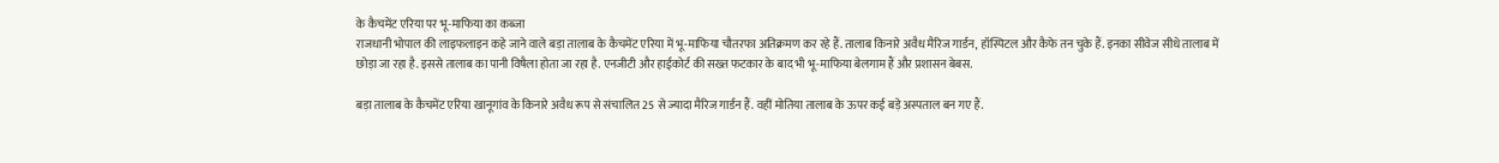के कैचमेंट एरिया पर भू-माफिया का कब्जा
राजधानी भोपाल की लाइफलाइन कहे जाने वाले बड़ा तालाब के कैचमेंट एरिया में भू-माफिया चौतरफा अतिक्रमण कर रहे हैं. तालाब किनारे अवैध मैरिज गार्डन, हॉस्पिटल और कैफे तन चुके हैं. इनका सीवेज सीधे तालाब में छोड़ा जा रहा है. इससे तालाब का पानी विषैला होता जा रहा है. एनजीटी और हाईकोर्ट की सख्त फटकार के बाद भी भू-माफिया बेलगाम हैं और प्रशासन बेबस.

बड़ा तालाब के कैचमेंट एरिया खानूगांव के किनारे अवैध रूप से संचालित 25 से ज्यादा मैरिज गार्डन हैं. वहीं मोतिया तालाब के ऊपर कई बड़े अस्पताल बन गए हैं.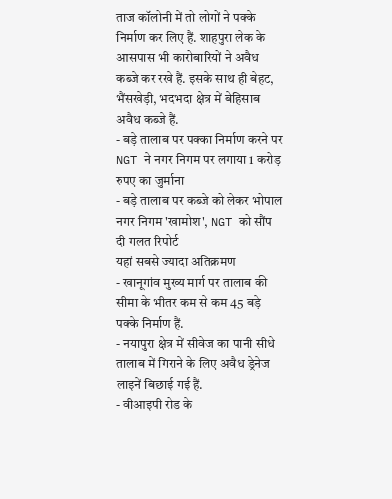ताज कॉलोनी में तो लोगों ने पक्के निर्माण कर लिए हैं. शाहपुरा लेक के आसपास भी कारोबारियों ने अवैध कब्जे कर रखे हैं. इसके साथ ही बेहट, भैंसखेड़ी, भदभदा क्षेत्र में बेहिसाब अवैध कब्जे हैं.
- बड़े तालाब पर पक्का निर्माण करने पर NGT ने नगर निगम पर लगाया 1 करोड़ रुपए का जुर्माना
- बड़े तालाब पर कब्जे को लेकर भोपाल नगर निगम 'खामोश', NGT को सौंप दी गलत रिपोर्ट
यहां सबसे ज्यादा अतिक्रमण
- खानूगांव मुख्य मार्ग पर तालाब की सीमा के भीतर कम से कम 45 बड़े पक्के निर्माण हैं.
- नयापुरा क्षेत्र में सीवेज का पानी सीधे तालाब में गिराने के लिए अवैध ड्रेनेज लाइनें बिछाई गई हैं.
- वीआइपी रोड के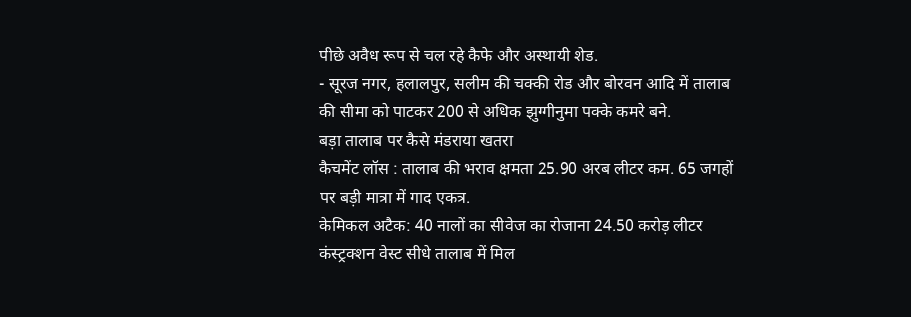पीछे अवैध रूप से चल रहे कैफे और अस्थायी शेड.
- सूरज नगर, हलालपुर, सलीम की चक्की रोड और बोरवन आदि में तालाब की सीमा को पाटकर 200 से अधिक झुग्गीनुमा पक्के कमरे बने.
बड़ा तालाब पर कैसे मंडराया खतरा
कैचमेंट लॉस : तालाब की भराव क्षमता 25.90 अरब लीटर कम. 65 जगहों पर बड़ी मात्रा में गाद एकत्र.
केमिकल अटैक: 40 नालों का सीवेज का रोजाना 24.50 करोड़ लीटर कंस्ट्रक्शन वेस्ट सीधे तालाब में मिल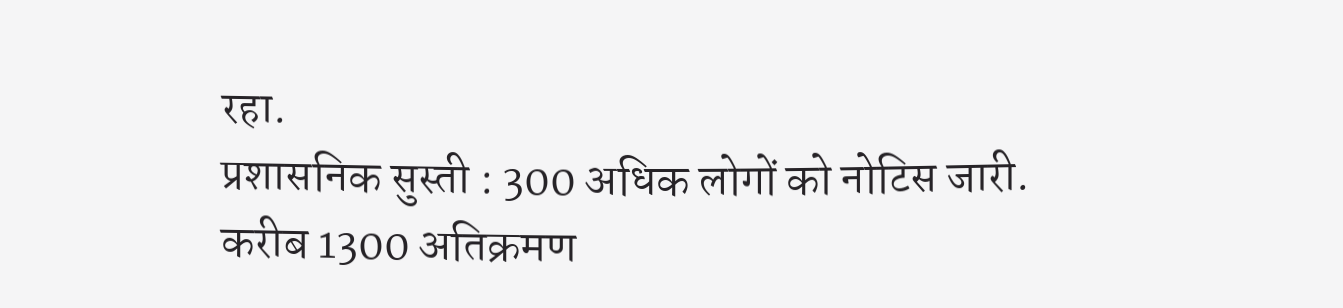रहा.
प्रशासनिक सुस्ती : 300 अधिक लोगों को नोटिस जारी. करीब 1300 अतिक्रमण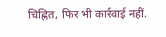चिह्नित, फिर भी कार्रवाई नहीं.